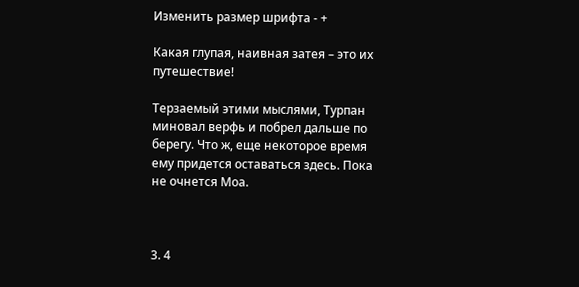Изменить размер шрифта - +

Какая глупая, наивная затея – это их путешествие!

Терзаемый этими мыслями, Турпан миновал верфь и побрел дальше по берегу. Что ж, еще некоторое время ему придется оставаться здесь. Пока не очнется Моа.



3. 4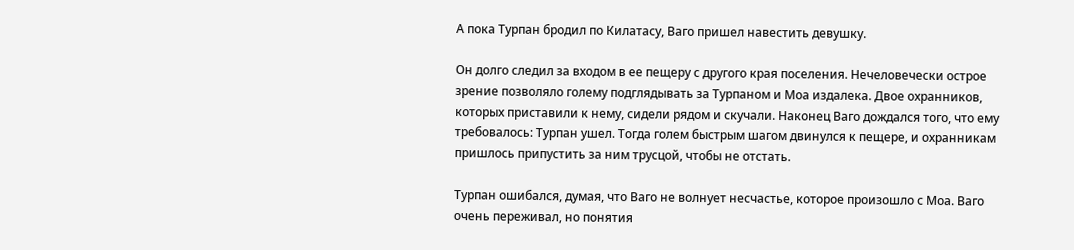А пока Турпан бродил по Килатасу, Ваго пришел навестить девушку.

Он долго следил за входом в ее пещеру с другого края поселения. Нечеловечески острое зрение позволяло голему подглядывать за Турпаном и Моа издалека. Двое охранников, которых приставили к нему, сидели рядом и скучали. Наконец Ваго дождался того, что ему требовалось: Турпан ушел. Тогда голем быстрым шагом двинулся к пещере, и охранникам пришлось припустить за ним трусцой, чтобы не отстать.

Турпан ошибался, думая, что Ваго не волнует несчастье, которое произошло с Моа. Ваго очень переживал, но понятия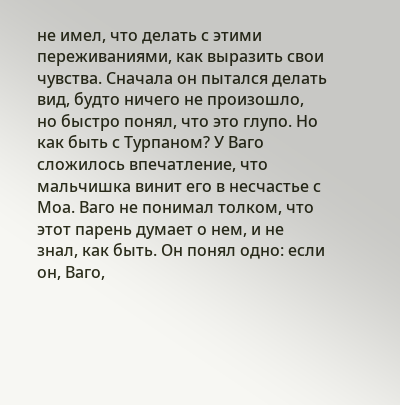не имел, что делать с этими переживаниями, как выразить свои чувства. Сначала он пытался делать вид, будто ничего не произошло, но быстро понял, что это глупо. Но как быть с Турпаном? У Ваго сложилось впечатление, что мальчишка винит его в несчастье с Моа. Ваго не понимал толком, что этот парень думает о нем, и не знал, как быть. Он понял одно: если он, Ваго,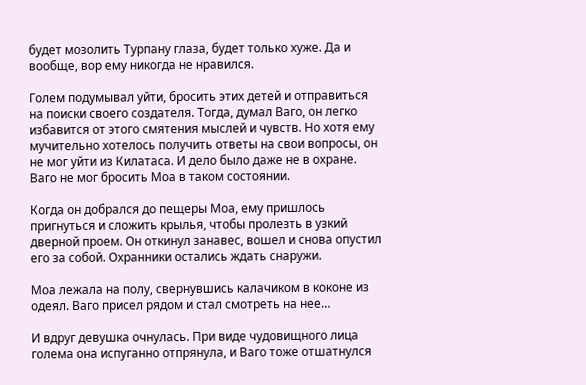будет мозолить Турпану глаза, будет только хуже. Да и вообще, вор ему никогда не нравился.

Голем подумывал уйти, бросить этих детей и отправиться на поиски своего создателя. Тогда, думал Ваго, он легко избавится от этого смятения мыслей и чувств. Но хотя ему мучительно хотелось получить ответы на свои вопросы, он не мог уйти из Килатаса. И дело было даже не в охране. Ваго не мог бросить Моа в таком состоянии.

Когда он добрался до пещеры Моа, ему пришлось пригнуться и сложить крылья, чтобы пролезть в узкий дверной проем. Он откинул занавес, вошел и снова опустил его за собой. Охранники остались ждать снаружи.

Моа лежала на полу, свернувшись калачиком в коконе из одеял. Ваго присел рядом и стал смотреть на нее…

И вдруг девушка очнулась. При виде чудовищного лица голема она испуганно отпрянула, и Ваго тоже отшатнулся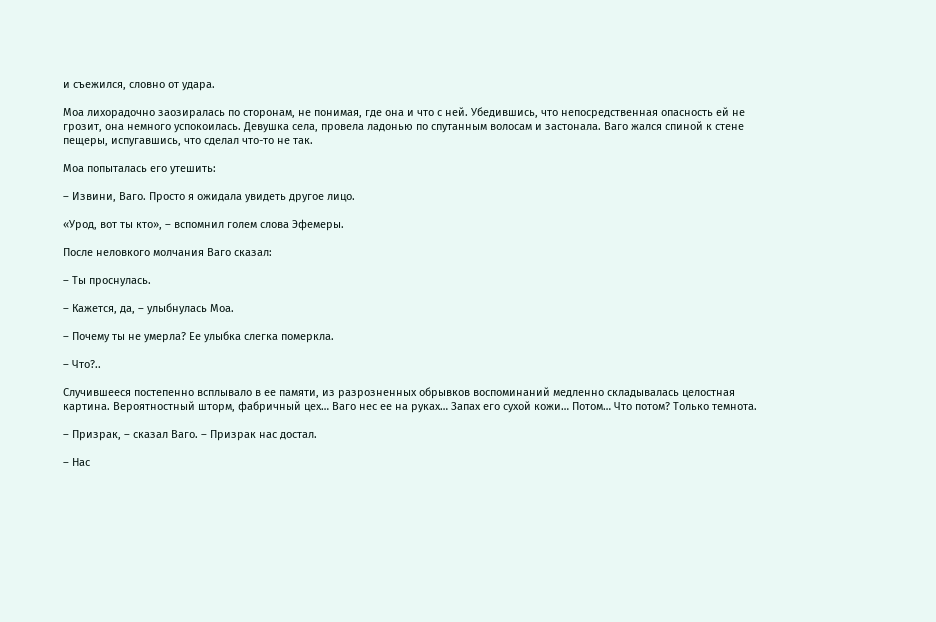и съежился, словно от удара.

Моа лихорадочно заозиралась по сторонам, не понимая, где она и что с ней. Убедившись, что непосредственная опасность ей не грозит, она немного успокоилась. Девушка села, провела ладонью по спутанным волосам и застонала. Ваго жался спиной к стене пещеры, испугавшись, что сделал что-то не так.

Моа попыталась его утешить:

– Извини, Ваго. Просто я ожидала увидеть другое лицо.

«Урод, вот ты кто», – вспомнил голем слова Эфемеры.

После неловкого молчания Ваго сказал:

– Ты проснулась.

– Кажется, да, – улыбнулась Моа.

– Почему ты не умерла? Ее улыбка слегка померкла.

– Что?..

Случившееся постепенно всплывало в ее памяти, из разрозненных обрывков воспоминаний медленно складывалась целостная картина. Вероятностный шторм, фабричный цех… Ваго нес ее на руках… Запах его сухой кожи… Потом… Что потом? Только темнота.

– Призрак, – сказал Ваго. – Призрак нас достал.

– Нас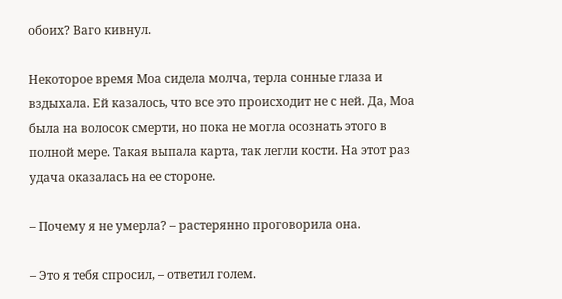обоих? Ваго кивнул.

Некоторое время Моа сидела молча, терла сонные глаза и вздыхала. Ей казалось, что все это происходит не с ней. Да, Моа была на волосок смерти, но пока не могла осознать этого в полной мере. Такая выпала карта, так легли кости. На этот раз удача оказалась на ее стороне.

– Почему я не умерла? – растерянно проговорила она.

– Это я тебя спросил, – ответил голем.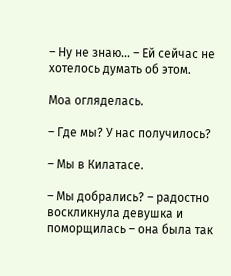– Ну не знаю… – Ей сейчас не хотелось думать об этом.

Моа огляделась.

– Где мы? У нас получилось?

– Мы в Килатасе.

– Мы добрались? – радостно воскликнула девушка и поморщилась – она была так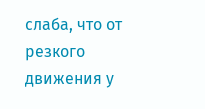слаба, что от резкого движения у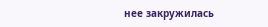нее закружилась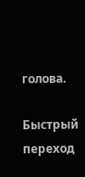голова.

Быстрый переход